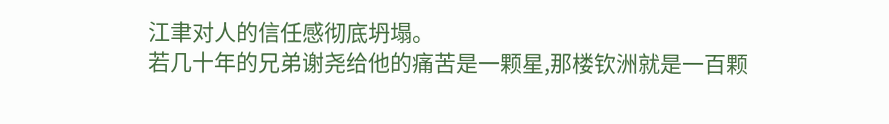江聿对人的信任感彻底坍塌。
若几十年的兄弟谢尧给他的痛苦是一颗星,那楼钦洲就是一百颗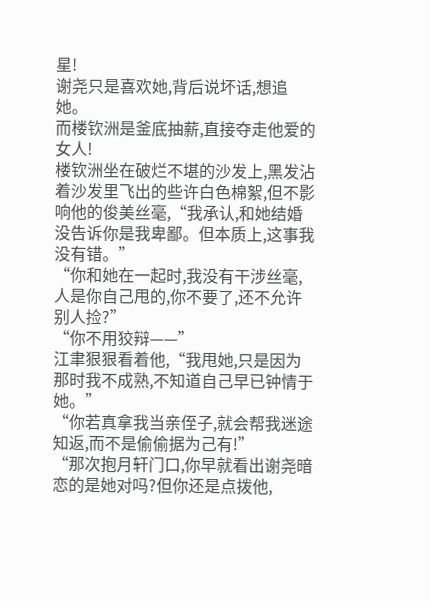星!
谢尧只是喜欢她,背后说坏话,想追她。
而楼钦洲是釜底抽薪,直接夺走他爱的女人!
楼钦洲坐在破烂不堪的沙发上,黑发沾着沙发里飞出的些许白色棉絮,但不影响他的俊美丝毫,“我承认,和她结婚没告诉你是我卑鄙。但本质上,这事我没有错。”
“你和她在一起时,我没有干涉丝毫,人是你自己甩的,你不要了,还不允许别人捡?”
“你不用狡辩——”
江聿狠狠看着他,“我甩她,只是因为那时我不成熟,不知道自己早已钟情于她。”
“你若真拿我当亲侄子,就会帮我迷途知返,而不是偷偷据为己有!”
“那次抱月轩门口,你早就看出谢尧暗恋的是她对吗?但你还是点拨他,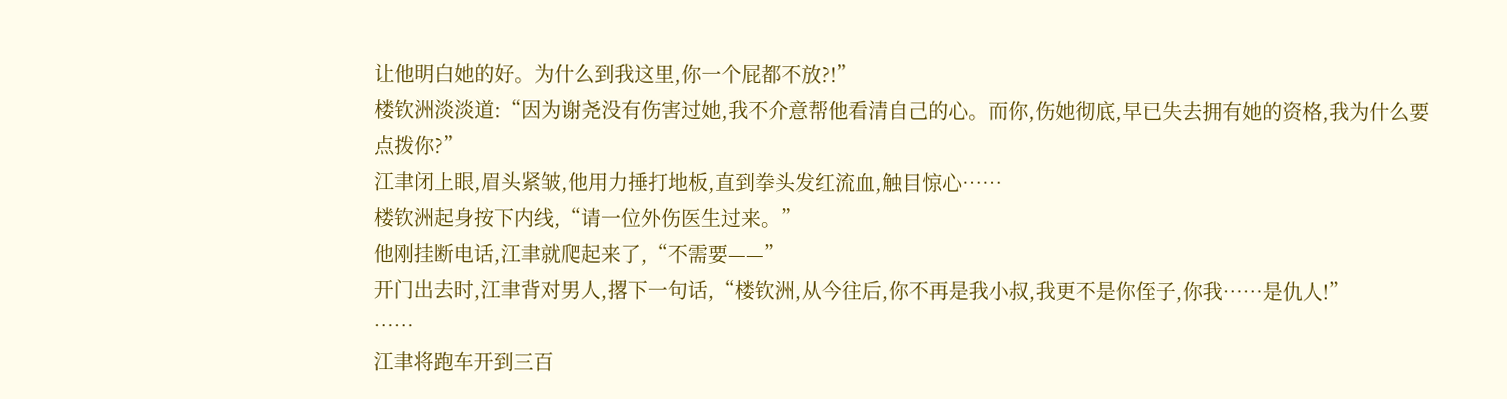让他明白她的好。为什么到我这里,你一个屁都不放?!”
楼钦洲淡淡道:“因为谢尧没有伤害过她,我不介意帮他看清自己的心。而你,伤她彻底,早已失去拥有她的资格,我为什么要点拨你?”
江聿闭上眼,眉头紧皱,他用力捶打地板,直到拳头发红流血,触目惊心……
楼钦洲起身按下内线,“请一位外伤医生过来。”
他刚挂断电话,江聿就爬起来了,“不需要——”
开门出去时,江聿背对男人,撂下一句话,“楼钦洲,从今往后,你不再是我小叔,我更不是你侄子,你我……是仇人!”
……
江聿将跑车开到三百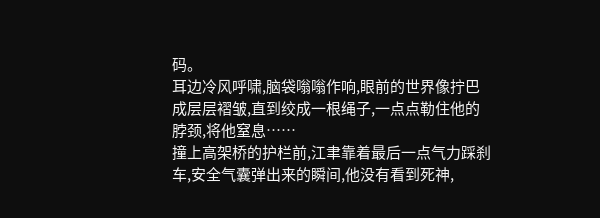码。
耳边冷风呼啸,脑袋嗡嗡作响,眼前的世界像拧巴成层层褶皱,直到绞成一根绳子,一点点勒住他的脖颈,将他窒息……
撞上高架桥的护栏前,江聿靠着最后一点气力踩刹车,安全气囊弹出来的瞬间,他没有看到死神,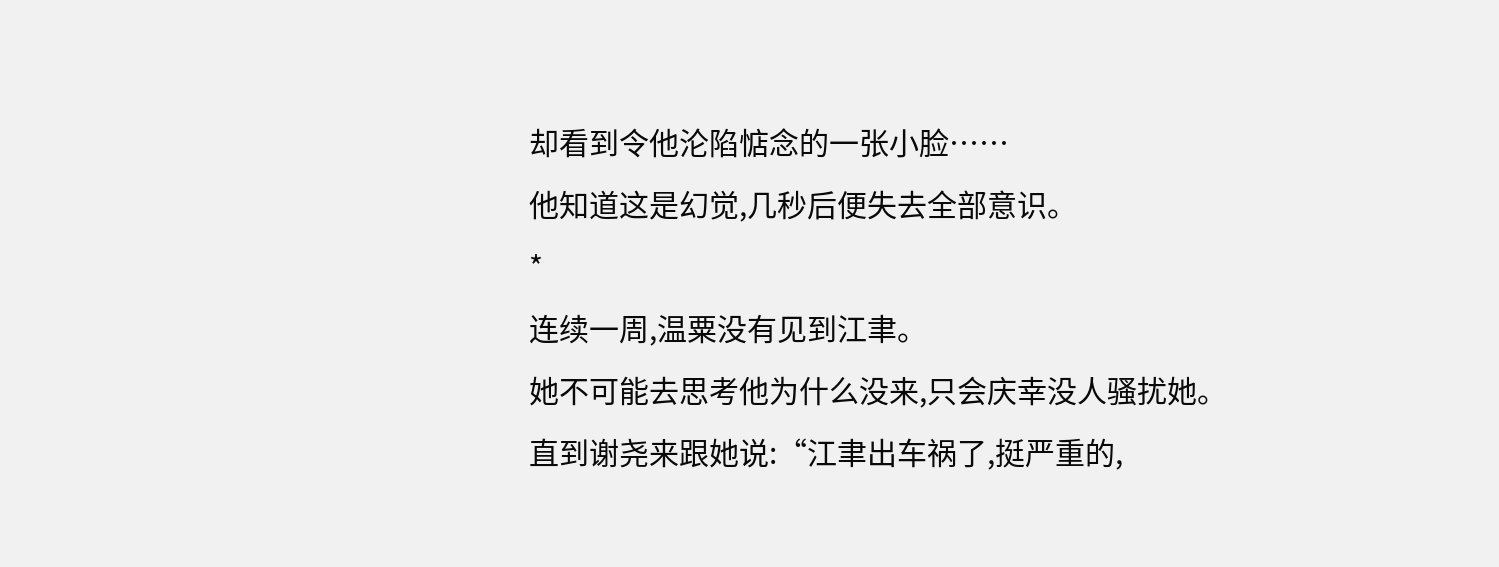却看到令他沦陷惦念的一张小脸……
他知道这是幻觉,几秒后便失去全部意识。
*
连续一周,温粟没有见到江聿。
她不可能去思考他为什么没来,只会庆幸没人骚扰她。
直到谢尧来跟她说:“江聿出车祸了,挺严重的,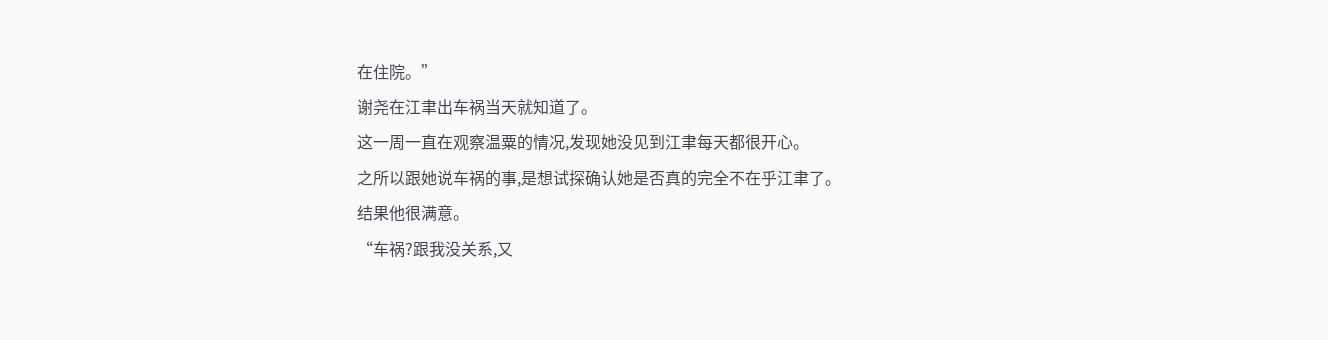在住院。”
谢尧在江聿出车祸当天就知道了。
这一周一直在观察温粟的情况,发现她没见到江聿每天都很开心。
之所以跟她说车祸的事,是想试探确认她是否真的完全不在乎江聿了。
结果他很满意。
“车祸?跟我没关系,又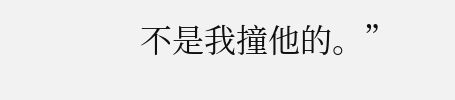不是我撞他的。”